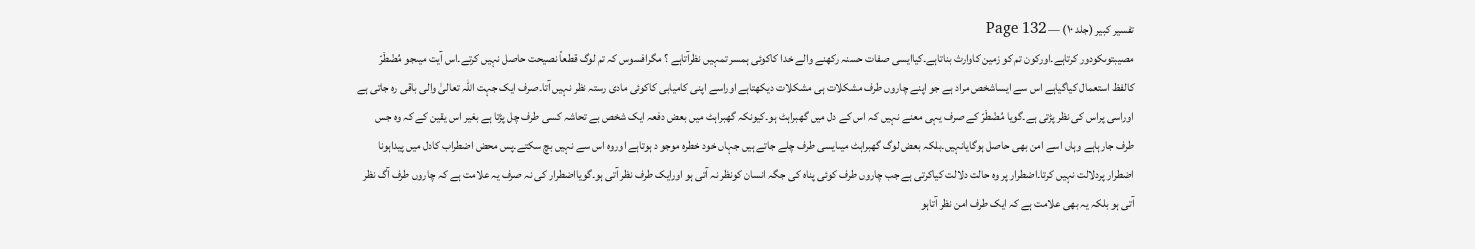تفسیر کبیر (جلد ۱۰) — Page 132
مصیبتوںکودور کرتاہے۔اورکون تم کو زمین کاوارث بناتاہے۔کیاایسی صفات حسنہ رکھنے والے خدا کاکوئی ہمسر تمہیں نظرآتاہے ؟ مگرافسوس کہ تم لوگ قطعاً نصیحت حاصل نہیں کرتے۔اس آیت میںجو مُضْطَرّ کالفظ استعمال کیاگیاہے اس سے ایساشخص مراد ہے جو اپنے چاروں طرف مشکلات ہی مشکلات دیکھتاہے اوراسے اپنی کامیابی کاکوئی مادی رستہ نظر نہیں آتا۔صرف ایک جہت اللہ تعالیٰ والی باقی رہ جاتی ہے اوراسی پراس کی نظر پڑتی ہے۔گویا مُضْطَرّ کے صرف یہی معنے نہیں کہ اس کے دل میں گھبراہٹ ہو۔کیونکہ گھبراہٹ میں بعض دفعہ ایک شخص بے تحاشہ کسی طرف چل پڑتا ہے بغیر اس یقین کے کہ وہ جس طرف جارہاہے وہاں اسے امن بھی حاصل ہوگایانہیں۔بلکہ بعض لوگ گھبراہٹ میںایسی طرف چلے جاتے ہیں جہاں خود خطرہ موجو د ہوتاہے اوروہ اس سے نہیں بچ سکتے۔پس محض اضطراب کادل میں پیداہونا اضطرار پردلالت نہیں کرتا۔اضطرار پر وہ حالت دلالت کیاکرتی ہے جب چاروں طرف کوئی پناہ کی جگہ انسان کونظر نہ آتی ہو اورایک طرف نظر آتی ہو۔گویااضطرار کی نہ صرف یہ علامت ہے کہ چاروں طرف آگ نظر آتی ہو بلکہ یہ بھی علامت ہے کہ ایک طرف امن نظر آتاہو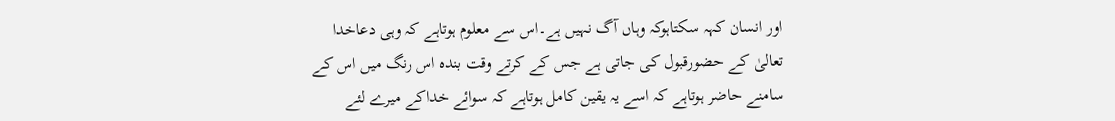اور انسان کہہ سکتاہوکہ وہاں آگ نہیں ہے۔اس سے معلوم ہوتاہے کہ وہی دعاخدا تعالیٰ کے حضورقبول کی جاتی ہے جس کے کرتے وقت بندہ اس رنگ میں اس کے سامنے حاضر ہوتاہے کہ اسے یہ یقین کامل ہوتاہے کہ سوائے خداکے میرے لئے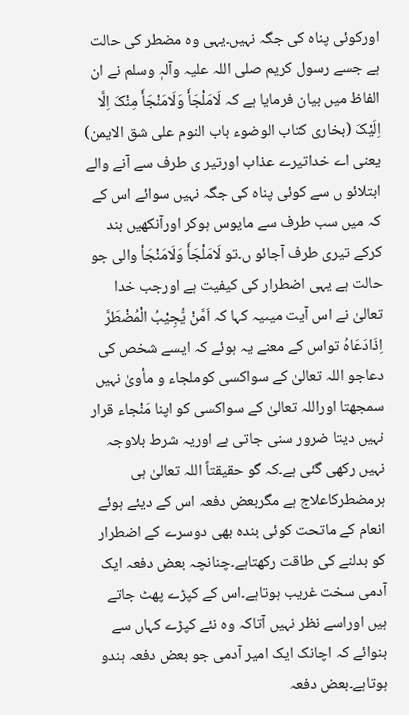اورکوئی پناہ کی جگہ نہیں۔یہی وہ مضطر کی حالت ہے جسے رسول کریم صلی اللہ علیہ وآلہٖ وسلم نے ان الفاظ میں بیان فرمایا ہے کہ لَامَلْجَأَ وَلَامَنْجَأَ مِنْکَ اِلَّا اِلَیْکَ (بخاری کتاب الوضوء باب النوم علی شق الایمن) یعنی اے خداتیرے عذاب اورتیر ی طرف سے آنے والے ابتلائو ں سے کوئی پناہ کی جگہ نہیں سوائے اس کے کہ میں سب طرف سے مایوس ہوکر اورآنکھیں بند کرکے تیری طرف آجائو ں۔تو لَامَلْجَأَ وَلَامَنْجَأ والی جو حالت ہے یہی اضطرار کی کیفیت ہے اورجب خدا تعالیٰ نے اس آیت میںیہ کہا کہ اَمَّنْ یُّجِیْبُ الْمُضْطَرَّ اِذَادَعَاہُ تواس کے معنے یہ ہوئے کہ ایسے شخص کی دعاجو اللہ تعالیٰ کے سواکسی کوملجاء و مأویٰ نہیں سمجھتا اوراللہ تعالیٰ کے سواکسی کو اپنا مَنْجاء قرار نہیں دیتا ضرور سنی جاتی ہے اوریہ شرط بلاوجہ نہیں رکھی گئی ہے۔کہ گو حقیقتاً اللہ تعالیٰ ہی ہرمضطرکاعلاج ہے مگربعض دفعہ اس کے دیئے ہوئے انعام کے ماتحت کوئی بندہ بھی دوسرے کے اضطرار کو بدلنے کی طاقت رکھتاہے۔چنانچہ بعض دفعہ ایک آدمی سخت غریب ہوتاہے۔اس کے کپڑے پھٹ جاتے ہیں اوراسے نظر نہیں آتاکہ وہ نئے کپڑے کہاں سے بنوائے کہ اچانک ایک امیر آدمی جو بعض دفعہ ہندو ہوتاہے۔بعض دفعہ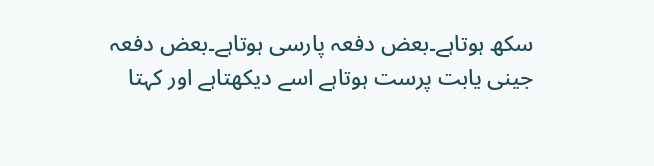سکھ ہوتاہے۔بعض دفعہ پارسی ہوتاہے۔بعض دفعہ جینی یابت پرست ہوتاہے اسے دیکھتاہے اور کہتا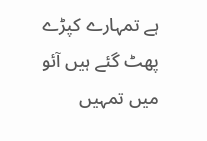ہے تمہارے کپڑے پھٹ گئے ہیں آئو میں تمہیں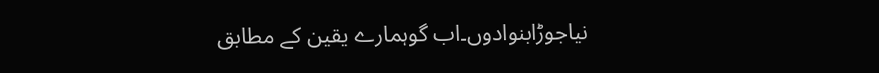نیاجوڑابنوادوں۔اب گوہمارے یقین کے مطابق